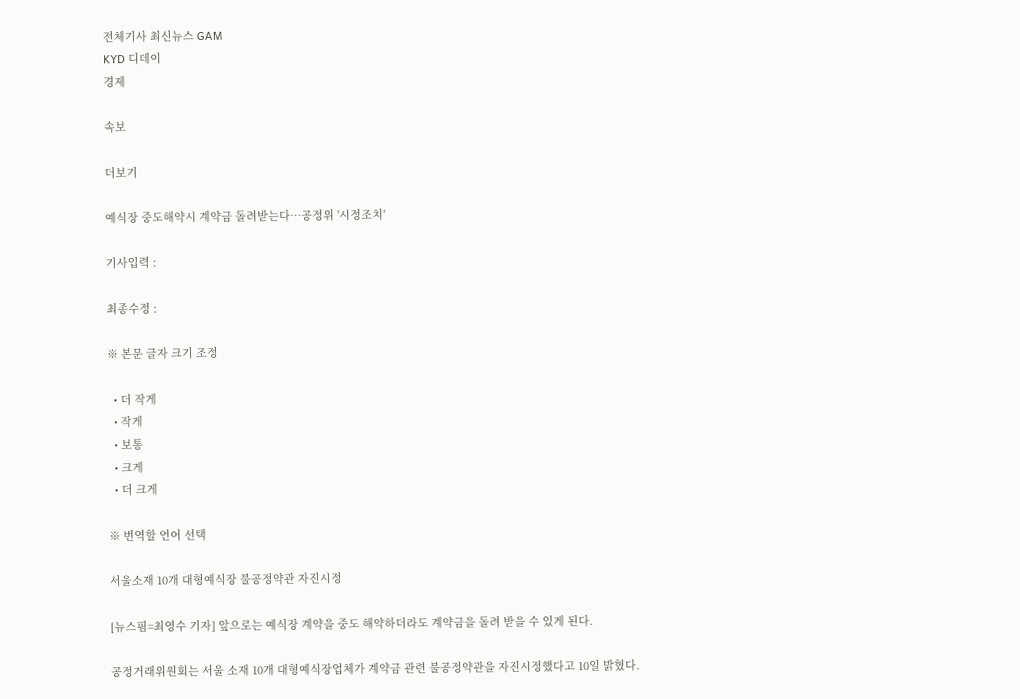전체기사 최신뉴스 GAM
KYD 디데이
경제

속보

더보기

예식장 중도해약시 계약금 돌려받는다…공정위 '시정조치'

기사입력 :

최종수정 :

※ 본문 글자 크기 조정

  • 더 작게
  • 작게
  • 보통
  • 크게
  • 더 크게

※ 번역할 언어 선택

서울소재 10개 대형예식장 불공정약관 자진시정

[뉴스핌=최영수 기자] 앞으로는 예식장 계약을 중도 해약하더라도 계약금을 돌려 받을 수 있게 된다.

공정거래위원회는 서울 소재 10개 대형예식장업체가 계약금 관련 불공정약관을 자진시정했다고 10일 밝혔다.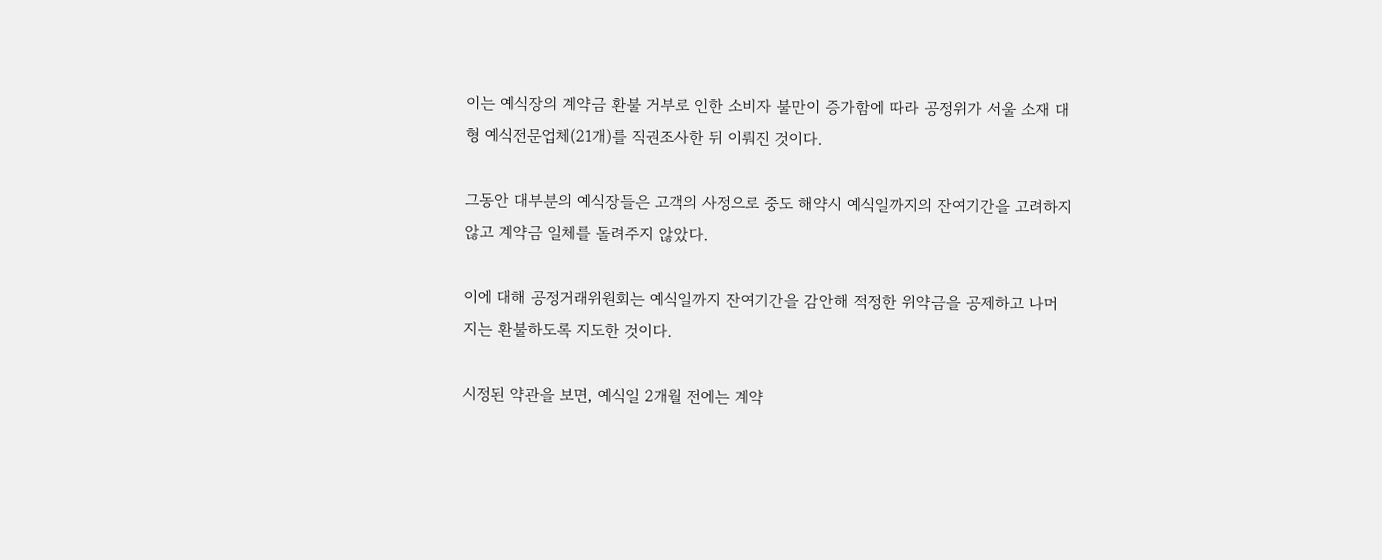이는 예식장의 계약금 환불 거부로 인한 소비자 불만이 증가함에 따라 공정위가 서울 소재 대형 예식전문업체(21개)를 직권조사한 뒤 이뤄진 것이다.

그동안 대부분의 예식장들은 고객의 사정으로 중도 해약시 예식일까지의 잔여기간을 고려하지 않고 계약금 일체를 돌려주지 않았다.

이에 대해 공정거래위원회는 예식일까지 잔여기간을 감안해 적정한 위약금을 공제하고 나머지는 환불하도록 지도한 것이다.

시정된 약관을 보면, 예식일 2개월 전에는 계약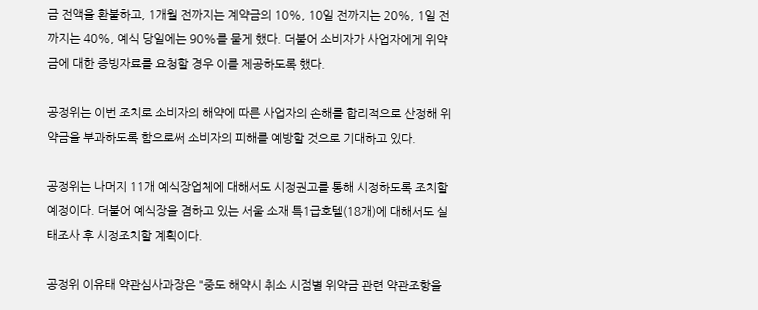금 전액을 환불하고, 1개월 전까지는 계약금의 10%, 10일 전까지는 20%, 1일 전까지는 40%, 예식 당일에는 90%를 물게 했다. 더불어 소비자가 사업자에게 위약금에 대한 증빙자료를 요청할 경우 이를 제공하도록 했다.

공정위는 이번 조치로 소비자의 해약에 따른 사업자의 손해를 합리적으로 산정해 위약금을 부과하도록 함으로써 소비자의 피해를 예방할 것으로 기대하고 있다.

공정위는 나머지 11개 예식장업체에 대해서도 시정권고를 통해 시정하도록 조치할 예정이다. 더불어 예식장을 겸하고 있는 서울 소재 특1급호텔(18개)에 대해서도 실태조사 후 시정조치할 계획이다.

공정위 이유태 약관심사과장은 "중도 해약시 취소 시점별 위약금 관련 약관조항을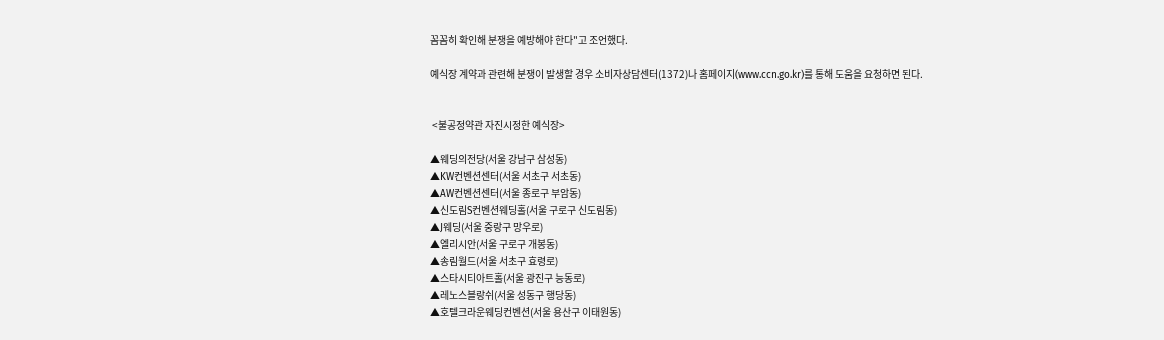꼼꼼히 확인해 분쟁을 예방해야 한다"고 조언했다.

예식장 계약과 관련해 분쟁이 발생할 경우 소비자상담센터(1372)나 홈페이지(www.ccn.go.kr)를 통해 도움을 요청하면 된다.


 <불공정약관 자진시정한 예식장>

▲웨딩의전당(서울 강남구 삼성동)
▲KW컨벤션센터(서울 서초구 서초동)
▲AW컨벤션센터(서울 종로구 부암동)
▲신도림S컨벤션웨딩홀(서울 구로구 신도림동)
▲J웨딩(서울 중랑구 망우로)
▲엘리시안(서울 구로구 개봉동)
▲송림월드(서울 서초구 효령로)
▲스타시티아트홀(서울 광진구 능동로)
▲레노스블랑쉬(서울 성동구 행당동)
▲호텔크라운웨딩컨벤션(서울 용산구 이태원동)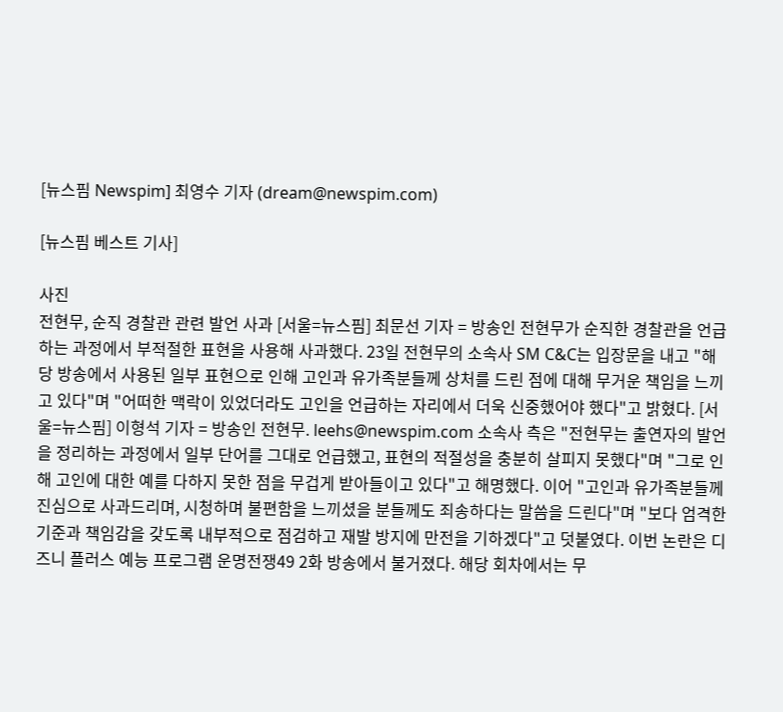[뉴스핌 Newspim] 최영수 기자 (dream@newspim.com)

[뉴스핌 베스트 기사]

사진
전현무, 순직 경찰관 관련 발언 사과 [서울=뉴스핌] 최문선 기자 = 방송인 전현무가 순직한 경찰관을 언급하는 과정에서 부적절한 표현을 사용해 사과했다. 23일 전현무의 소속사 SM C&C는 입장문을 내고 "해당 방송에서 사용된 일부 표현으로 인해 고인과 유가족분들께 상처를 드린 점에 대해 무거운 책임을 느끼고 있다"며 "어떠한 맥락이 있었더라도 고인을 언급하는 자리에서 더욱 신중했어야 했다"고 밝혔다. [서울=뉴스핌] 이형석 기자 = 방송인 전현무. leehs@newspim.com 소속사 측은 "전현무는 출연자의 발언을 정리하는 과정에서 일부 단어를 그대로 언급했고, 표현의 적절성을 충분히 살피지 못했다"며 "그로 인해 고인에 대한 예를 다하지 못한 점을 무겁게 받아들이고 있다"고 해명했다. 이어 "고인과 유가족분들께 진심으로 사과드리며, 시청하며 불편함을 느끼셨을 분들께도 죄송하다는 말씀을 드린다"며 "보다 엄격한 기준과 책임감을 갖도록 내부적으로 점검하고 재발 방지에 만전을 기하겠다"고 덧붙였다. 이번 논란은 디즈니 플러스 예능 프로그램 운명전쟁49 2화 방송에서 불거졌다. 해당 회차에서는 무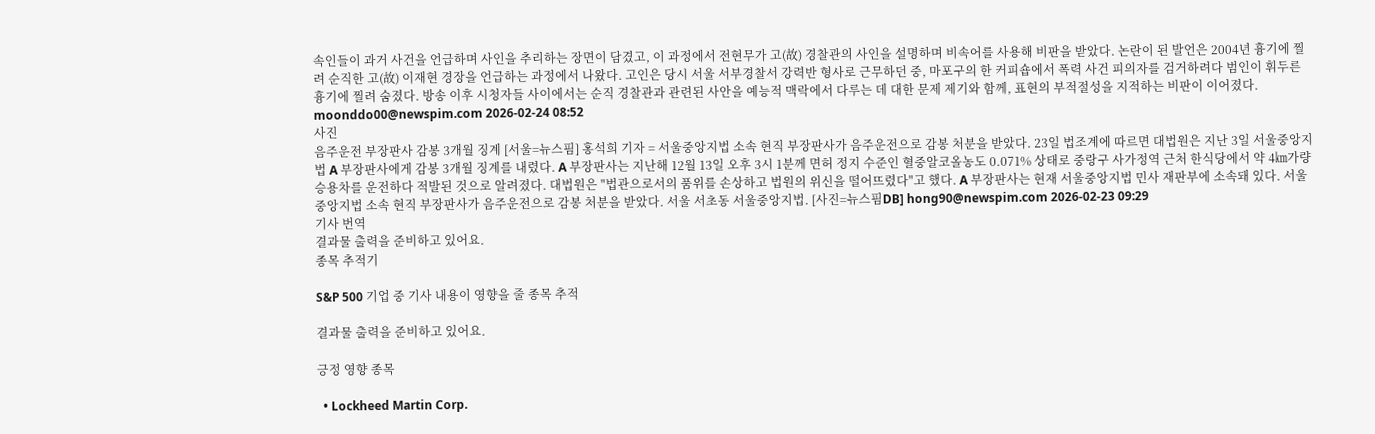속인들이 과거 사건을 언급하며 사인을 추리하는 장면이 담겼고, 이 과정에서 전현무가 고(故) 경찰관의 사인을 설명하며 비속어를 사용해 비판을 받았다. 논란이 된 발언은 2004년 흉기에 찔려 순직한 고(故) 이재현 경장을 언급하는 과정에서 나왔다. 고인은 당시 서울 서부경찰서 강력반 형사로 근무하던 중, 마포구의 한 커피숍에서 폭력 사건 피의자를 검거하려다 범인이 휘두른 흉기에 찔려 숨졌다. 방송 이후 시청자들 사이에서는 순직 경찰관과 관련된 사안을 예능적 맥락에서 다루는 데 대한 문제 제기와 함께, 표현의 부적절성을 지적하는 비판이 이어졌다. moonddo00@newspim.com 2026-02-24 08:52
사진
음주운전 부장판사 감봉 3개월 징계 [서울=뉴스핌] 홍석희 기자 = 서울중앙지법 소속 현직 부장판사가 음주운전으로 감봉 처분을 받았다. 23일 법조계에 따르면 대법원은 지난 3일 서울중앙지법 A 부장판사에게 감봉 3개월 징계를 내렸다. A 부장판사는 지난해 12월 13일 오후 3시 1분께 면허 정지 수준인 혈중알코올농도 0.071% 상태로 중랑구 사가정역 근처 한식당에서 약 4㎞가량 승용차를 운전하다 적발된 것으로 알려졌다. 대법원은 "법관으로서의 품위를 손상하고 법원의 위신을 떨어뜨렸다"고 했다. A 부장판사는 현재 서울중앙지법 민사 재판부에 소속돼 있다. 서울중앙지법 소속 현직 부장판사가 음주운전으로 감봉 처분을 받았다. 서울 서초동 서울중앙지법. [사진=뉴스핌DB] hong90@newspim.com 2026-02-23 09:29
기사 번역
결과물 출력을 준비하고 있어요.
종목 추적기

S&P 500 기업 중 기사 내용이 영향을 줄 종목 추적

결과물 출력을 준비하고 있어요.

긍정 영향 종목

  • Lockheed Martin Corp.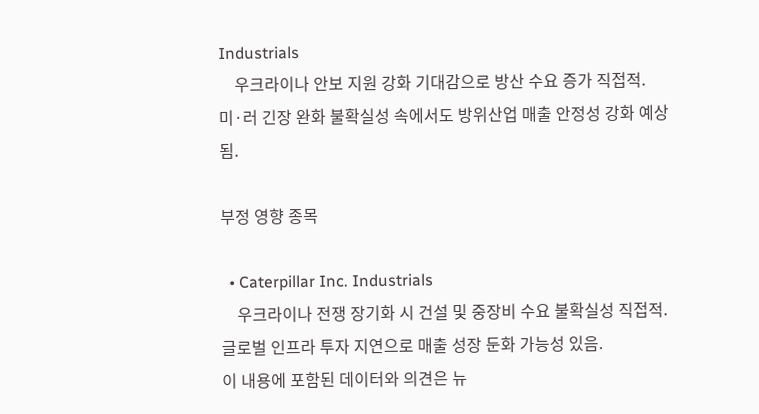Industrials
    우크라이나 안보 지원 강화 기대감으로 방산 수요 증가 직접적. 미·러 긴장 완화 불확실성 속에서도 방위산업 매출 안정성 강화 예상됨.

부정 영향 종목

  • Caterpillar Inc. Industrials
    우크라이나 전쟁 장기화 시 건설 및 중장비 수요 불확실성 직접적. 글로벌 인프라 투자 지연으로 매출 성장 둔화 가능성 있음.
이 내용에 포함된 데이터와 의견은 뉴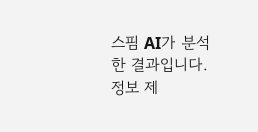스핌 AI가 분석한 결과입니다. 정보 제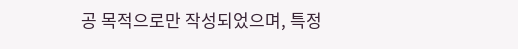공 목적으로만 작성되었으며, 특정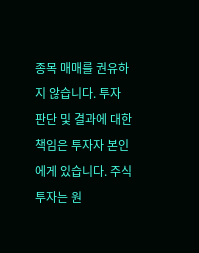종목 매매를 권유하지 않습니다. 투자 판단 및 결과에 대한 책임은 투자자 본인에게 있습니다. 주식 투자는 원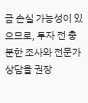금 손실 가능성이 있으므로, 투자 전 충분한 조사와 전문가 상담을 권장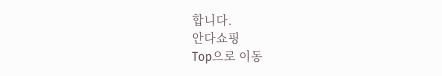합니다.
안다쇼핑
Top으로 이동